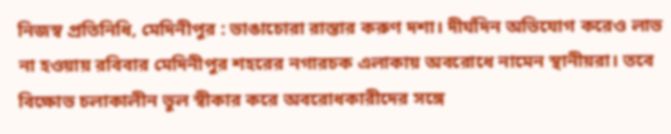নিজস্ব প্রতিনিধি, মেদিনীপুর : ভাঙাচোরা রাস্তার করুণ দশা। দীর্ঘদিন অভিযোগ করেও লাভ না হওয়ায় রবিবার মেদিনীপুর শহরের নগারচক এলাকায় অবরোধে নামেন স্থানীয়রা। তবে বিক্ষোভ চলাকালীন ভুল স্বীকার করে অবরোধকারীদের সঙ্গে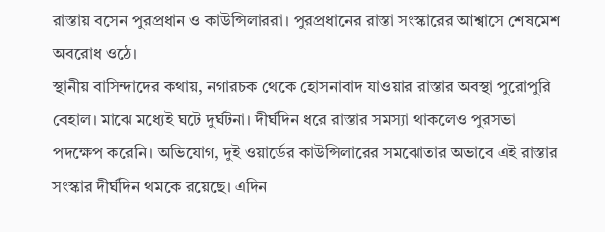রাস্তায় বসেন পুরপ্রধান ও কাউন্সিলাররা। পুরপ্রধানের রাস্তা সংস্কারের আশ্বাসে শেষমেশ অবরোধ ওঠে।
স্থানীয় বাসিন্দাদের কথায়, নগারচক থেকে হোসনাবাদ যাওয়ার রাস্তার অবস্থা পুরোপুরি বেহাল। মাঝে মধ্যেই ঘটে দুর্ঘটনা। দীর্ঘদিন ধরে রাস্তার সমস্যা থাকলেও পুরসভা পদক্ষেপ করেনি। অভিযোগ, দুই ওয়ার্ডের কাউন্সিলারের সমঝোতার অভাবে এই রাস্তার সংস্কার দীর্ঘদিন থমকে রয়েছে। এদিন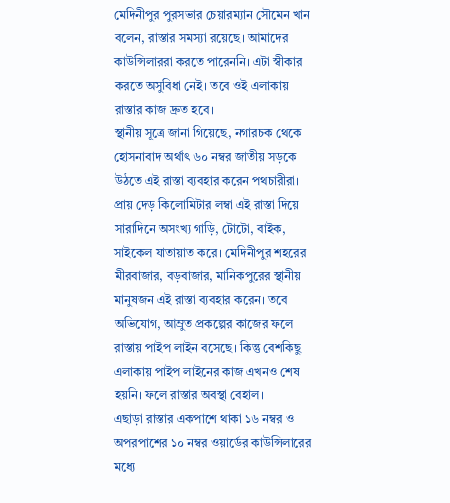মেদিনীপুর পুরসভার চেয়ারম্যান সৌমেন খান বলেন, রাস্তার সমস্যা রয়েছে। আমাদের কাউন্সিলাররা করতে পারেননি। এটা স্বীকার করতে অসুবিধা নেই। তবে ওই এলাকায় রাস্তার কাজ দ্রুত হবে।
স্থানীয় সূত্রে জানা গিয়েছে, নগারচক থেকে হোসনাবাদ অর্থাৎ ৬০ নম্বর জাতীয় সড়কে উঠতে এই রাস্তা ব্যবহার করেন পথচারীরা। প্রায় দেড় কিলোমিটার লম্বা এই রাস্তা দিয়ে সারাদিনে অসংখ্য গাড়ি, টোটো, বাইক, সাইকেল যাতায়াত করে। মেদিনীপুর শহরের মীরবাজার, বড়বাজার, মানিকপুরের স্থানীয় মানুষজন এই রাস্তা ব্যবহার করেন। তবে অভিযোগ, আম্রুত প্রকল্পের কাজের ফলে রাস্তায় পাইপ লাইন বসেছে। কিন্তু বেশকিছু এলাকায় পাইপ লাইনের কাজ এখনও শেষ হয়নি। ফলে রাস্তার অবস্থা বেহাল।
এছাড়া রাস্তার একপাশে থাকা ১৬ নম্বর ও অপরপাশের ১০ নম্বর ওয়ার্ডের কাউন্সিলারের মধ্যে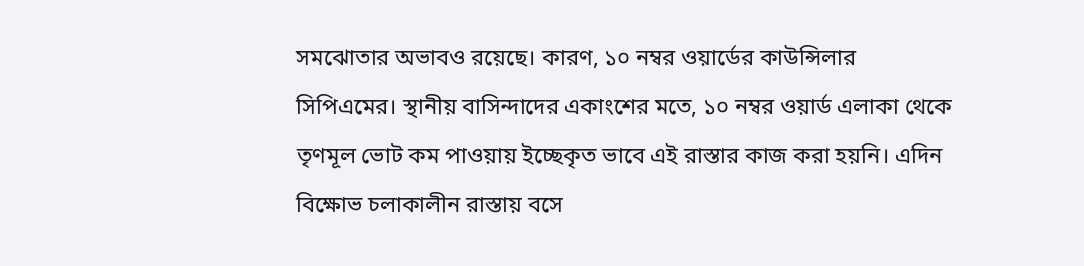সমঝোতার অভাবও রয়েছে। কারণ, ১০ নম্বর ওয়ার্ডের কাউন্সিলার সিপিএমের। স্থানীয় বাসিন্দাদের একাংশের মতে, ১০ নম্বর ওয়ার্ড এলাকা থেকে তৃণমূল ভোট কম পাওয়ায় ইচ্ছেকৃত ভাবে এই রাস্তার কাজ করা হয়নি। এদিন বিক্ষোভ চলাকালীন রাস্তায় বসে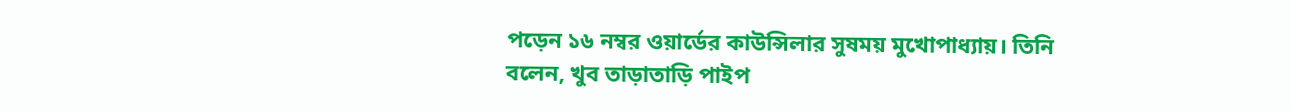পড়েন ১৬ নম্বর ওয়ার্ডের কাউন্সিলার সুষময় মুখোপাধ্যায়। তিনি বলেন, খুব তাড়াতাড়ি পাইপ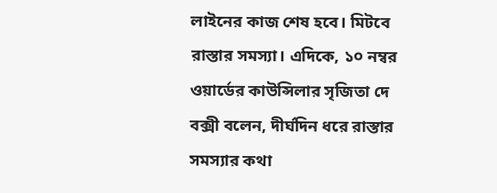লাইনের কাজ শেষ হবে। মিটবে রাস্তার সমস্যা। এদিকে, ১০ নম্বর ওয়ার্ডের কাউন্সিলার সৃজিতা দে বক্সী বলেন, দীর্ঘদিন ধরে রাস্তার সমস্যার কথা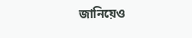জানিয়েও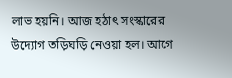লাভ হয়নি। আজ হঠাৎ সংস্কারের উদ্যোগ তড়িঘড়ি নেওয়া হল। আগে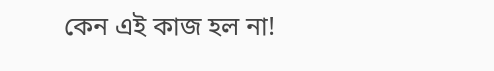কেন এই কাজ হল না!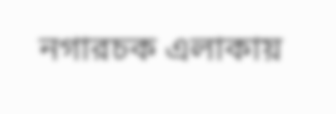নগারচক এলাকায়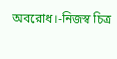অবরোধ।-নিজস্ব চিত্র